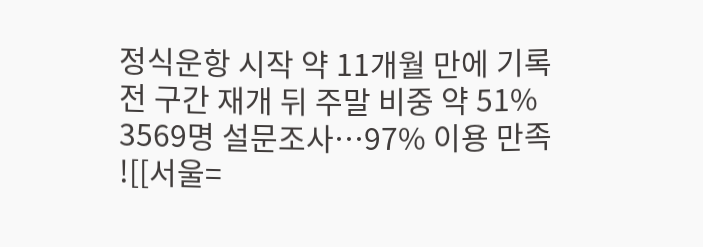정식운항 시작 약 11개월 만에 기록
전 구간 재개 뒤 주말 비중 약 51%
3569명 설문조사…97% 이용 만족
![[서울=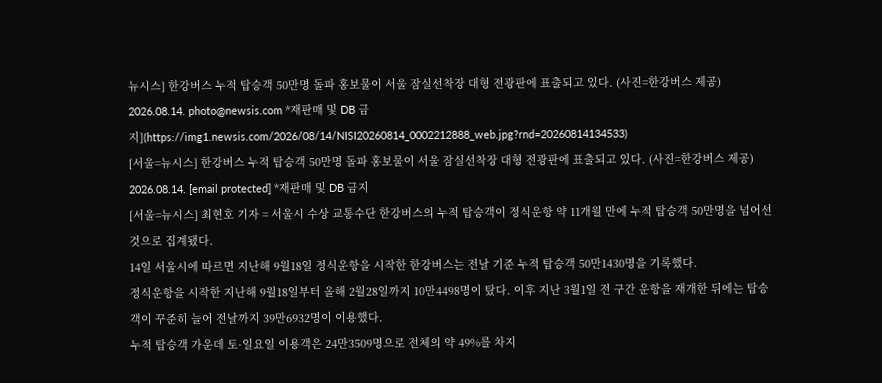뉴시스] 한강버스 누적 탑승객 50만명 돌파 홍보물이 서울 잠실선착장 대형 전광판에 표출되고 있다. (사진=한강버스 제공) 2026.08.14. photo@newsis.com *재판매 및 DB 금지](https://img1.newsis.com/2026/08/14/NISI20260814_0002212888_web.jpg?rnd=20260814134533)
[서울=뉴시스] 한강버스 누적 탑승객 50만명 돌파 홍보물이 서울 잠실선착장 대형 전광판에 표출되고 있다. (사진=한강버스 제공) 2026.08.14. [email protected] *재판매 및 DB 금지
[서울=뉴시스] 최현호 기자 = 서울시 수상 교통수단 한강버스의 누적 탑승객이 정식운항 약 11개월 만에 누적 탑승객 50만명을 넘어선 것으로 집계됐다.
14일 서울시에 따르면 지난해 9월18일 정식운항을 시작한 한강버스는 전날 기준 누적 탑승객 50만1430명을 기록했다.
정식운항을 시작한 지난해 9월18일부터 올해 2월28일까지 10만4498명이 탔다. 이후 지난 3월1일 전 구간 운항을 재개한 뒤에는 탑승객이 꾸준히 늘어 전날까지 39만6932명이 이용했다.
누적 탑승객 가운데 토·일요일 이용객은 24만3509명으로 전체의 약 49%를 차지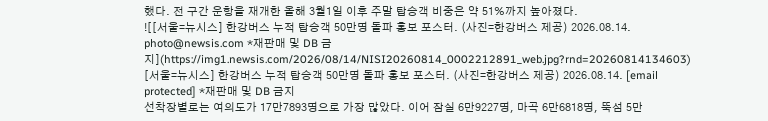했다. 전 구간 운항을 재개한 올해 3월1일 이후 주말 탑승객 비중은 약 51%까지 높아졌다.
![[서울=뉴시스] 한강버스 누적 탑승객 50만명 돌파 홍보 포스터. (사진=한강버스 제공) 2026.08.14. photo@newsis.com *재판매 및 DB 금지](https://img1.newsis.com/2026/08/14/NISI20260814_0002212891_web.jpg?rnd=20260814134603)
[서울=뉴시스] 한강버스 누적 탑승객 50만명 돌파 홍보 포스터. (사진=한강버스 제공) 2026.08.14. [email protected] *재판매 및 DB 금지
선착장별로는 여의도가 17만7893명으로 가장 많았다. 이어 잠실 6만9227명, 마곡 6만6818명, 뚝섬 5만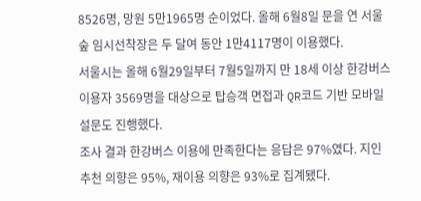8526명, 망원 5만1965명 순이었다. 올해 6월8일 문을 연 서울숲 임시선착장은 두 달여 동안 1만4117명이 이용했다.
서울시는 올해 6월29일부터 7월5일까지 만 18세 이상 한강버스 이용자 3569명을 대상으로 탑승객 면접과 QR코드 기반 모바일 설문도 진행했다.
조사 결과 한강버스 이용에 만족한다는 응답은 97%였다. 지인 추천 의향은 95%, 재이용 의향은 93%로 집계됐다.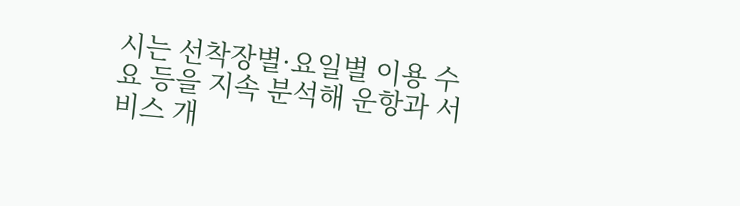시는 선착장별·요일별 이용 수요 등을 지속 분석해 운항과 서비스 개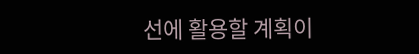선에 활용할 계획이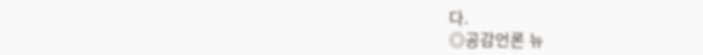다.
◎공감언론 뉴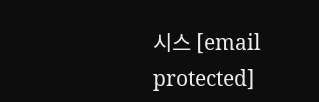시스 [email protected]